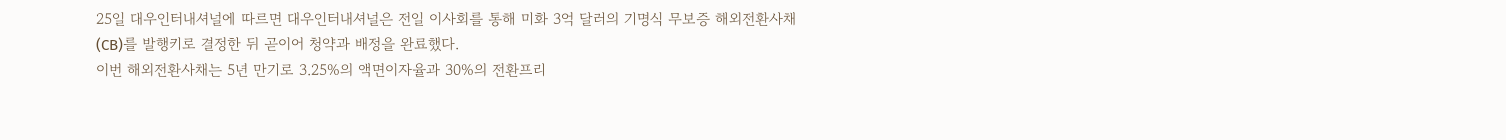25일 대우인터내셔널에 따르면 대우인터내셔널은 전일 이사회를 통해 미화 3억 달러의 기명식 무보증 해외전환사채(CB)를 발행키로 결정한 뒤 곧이어 청약과 배정을 완료했다.
이번 해외전환사채는 5년 만기로 3.25%의 액면이자율과 30%의 전환프리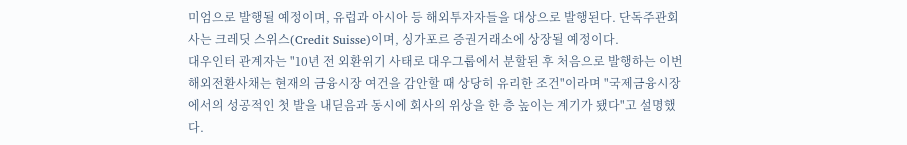미엄으로 발행될 예정이며, 유럽과 아시아 등 해외투자자들을 대상으로 발행된다. 단독주관회사는 크레딧 스위스(Credit Suisse)이며, 싱가포르 증권거래소에 상장될 예정이다.
대우인터 관계자는 "10년 전 외환위기 사태로 대우그룹에서 분할된 후 처음으로 발행하는 이번 해외전환사채는 현재의 금융시장 여건을 감안할 때 상당히 유리한 조건"이라며 "국제금융시장에서의 성공적인 첫 발을 내딛음과 동시에 회사의 위상을 한 층 높이는 계기가 됐다"고 설명했다.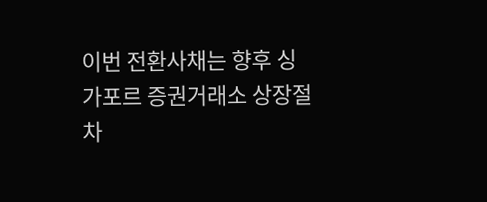이번 전환사채는 향후 싱가포르 증권거래소 상장절차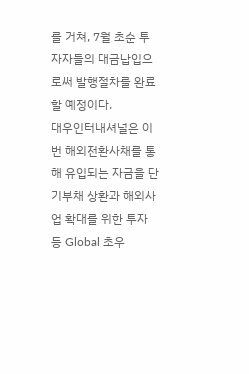를 거쳐, 7월 초순 투자자들의 대금납입으로써 발행절차를 완료할 예정이다.
대우인터내셔널은 이번 해외전환사채를 통해 유입되는 자금을 단기부채 상환과 해외사업 확대를 위한 투자 등 Global 초우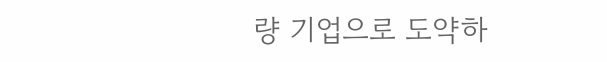량 기업으로 도약하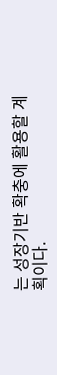는 성장기반 확충에 활용할 계획이다.